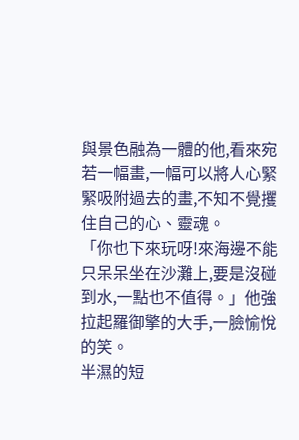與景色融為一體的他,看來宛若一幅畫,一幅可以將人心緊緊吸附過去的畫,不知不覺攫住自己的心、靈魂。
「你也下來玩呀!來海邊不能只呆呆坐在沙灘上,要是沒碰到水,一點也不值得。」他強拉起羅御擎的大手,一臉愉悅的笑。
半濕的短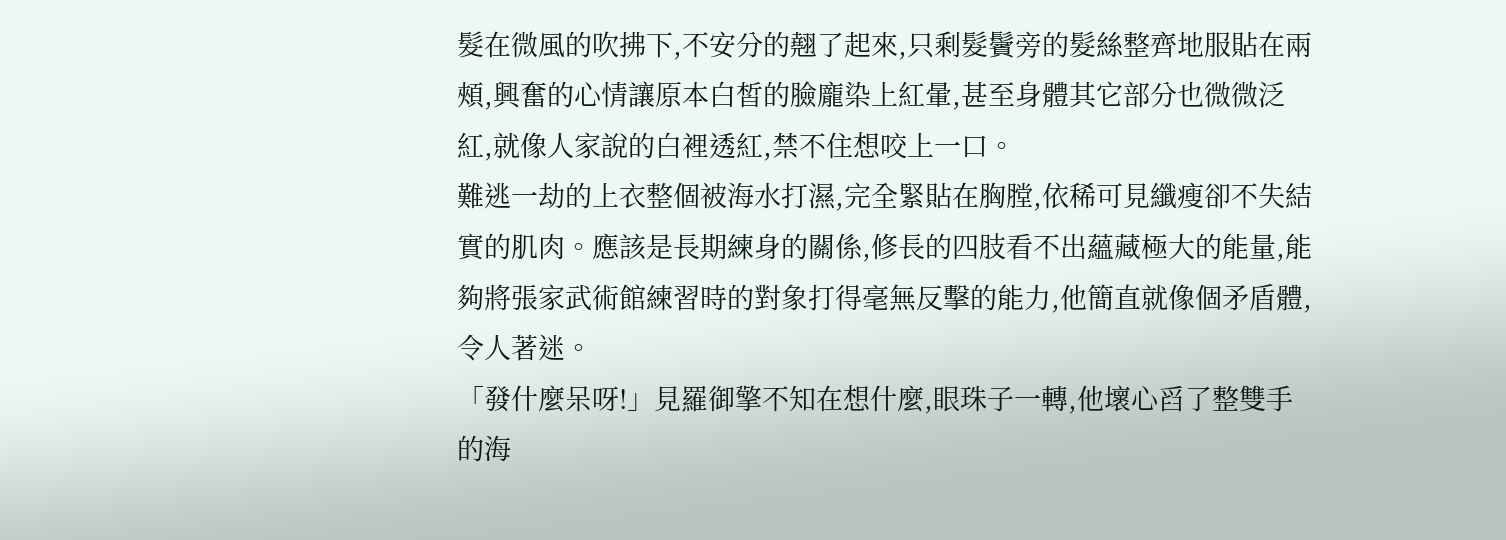髮在微風的吹拂下,不安分的翹了起來,只剩髮鬢旁的髮絲整齊地服貼在兩頰,興奮的心情讓原本白皙的臉龐染上紅暈,甚至身體其它部分也微微泛紅,就像人家說的白裡透紅,禁不住想咬上一口。
難逃一劫的上衣整個被海水打濕,完全緊貼在胸膛,依稀可見纖瘦卻不失結實的肌肉。應該是長期練身的關係,修長的四肢看不出蘊藏極大的能量,能夠將張家武術館練習時的對象打得毫無反擊的能力,他簡直就像個矛盾體,令人著迷。
「發什麼呆呀!」見羅御擎不知在想什麼,眼珠子一轉,他壞心舀了整雙手的海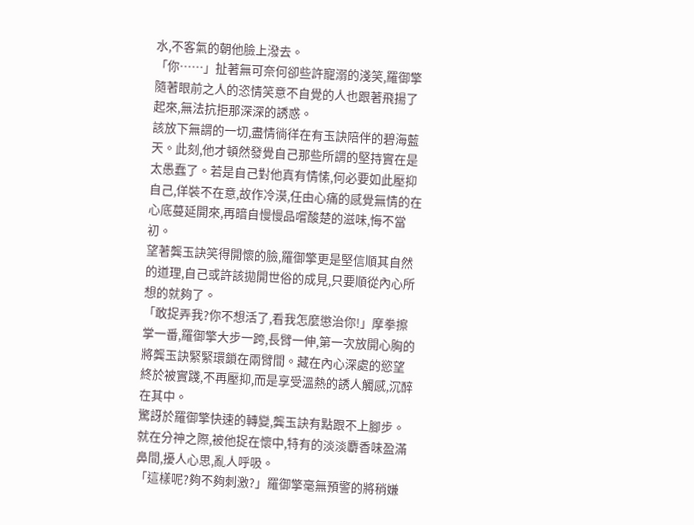水,不客氣的朝他臉上潑去。
「你……」扯著無可奈何卻些許寵溺的淺笑,羅御擎隨著眼前之人的恣情笑意不自覺的人也跟著飛揚了起來,無法抗拒那深深的誘惑。
該放下無謂的一切,盡情徜徉在有玉訣陪伴的碧海藍天。此刻,他才頓然發覺自己那些所謂的堅持實在是太愚蠢了。若是自己對他真有情愫,何必要如此壓抑自己,佯裝不在意,故作冷漠,任由心痛的感覺無情的在心底蔓延開來,再暗自慢慢品嚐酸楚的滋味,悔不當初。
望著龔玉訣笑得開懷的臉,羅御擎更是堅信順其自然的道理,自己或許該拋開世俗的成見,只要順從內心所想的就夠了。
「敢捉弄我?你不想活了,看我怎麼懲治你!」摩拳擦掌一番,羅御擎大步一跨,長臂一伸,第一次放開心胸的將龔玉訣緊緊環鎖在兩臂間。藏在內心深處的慾望終於被實踐,不再壓抑,而是享受溫熱的誘人觸感,沉醉在其中。
驚訝於羅御擎快速的轉變,龔玉訣有點跟不上腳步。就在分神之際,被他捉在懷中,特有的淡淡麝香味盈滿鼻間,擾人心思,亂人呼吸。
「這樣呢?夠不夠刺激?」羅御擎毫無預警的將稍嫌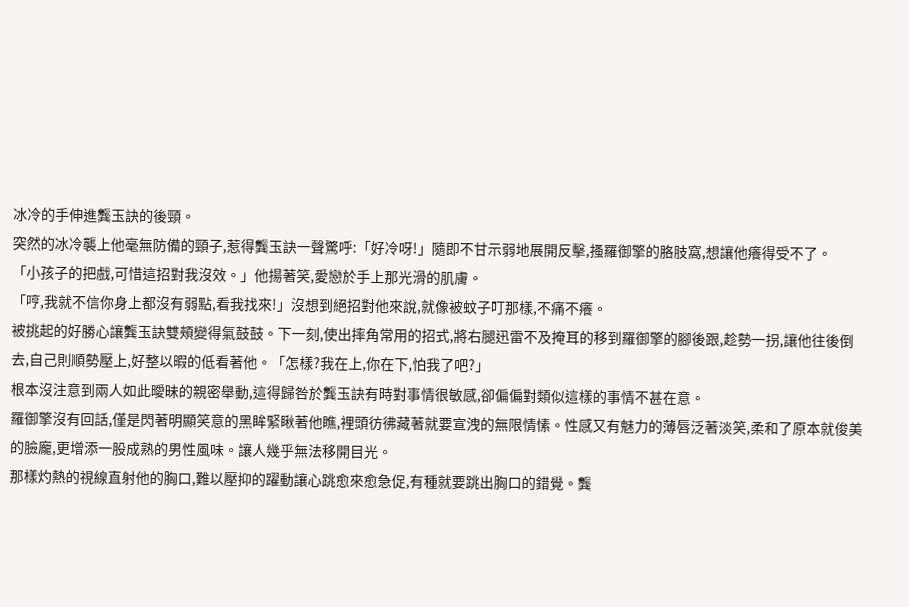冰冷的手伸進龔玉訣的後頸。
突然的冰冷襲上他毫無防備的頸子,惹得龔玉訣一聲驚呼:「好冷呀!」隨即不甘示弱地展開反擊,搔羅御擎的胳肢窩,想讓他癢得受不了。
「小孩子的把戲,可惜這招對我沒效。」他揚著笑,愛戀於手上那光滑的肌膚。
「哼,我就不信你身上都沒有弱點,看我找來!」沒想到絕招對他來說,就像被蚊子叮那樣,不痛不癢。
被挑起的好勝心讓龔玉訣雙頰變得氣鼓鼓。下一刻,使出摔角常用的招式,將右腿迅雷不及掩耳的移到羅御擎的腳後跟,趁勢一拐,讓他往後倒去,自己則順勢壓上,好整以暇的低看著他。「怎樣?我在上,你在下,怕我了吧?」
根本沒注意到兩人如此曖昧的親密舉動,這得歸咎於龔玉訣有時對事情很敏感,卻偏偏對類似這樣的事情不甚在意。
羅御擎沒有回話,僅是閃著明顯笑意的黑眸緊瞅著他瞧,裡頭彷彿藏著就要宣洩的無限情愫。性感又有魅力的薄唇泛著淡笑,柔和了原本就俊美的臉龐,更增添一股成熟的男性風味。讓人幾乎無法移開目光。
那樣灼熱的視線直射他的胸口,難以壓抑的躍動讓心跳愈來愈急促,有種就要跳出胸口的錯覺。龔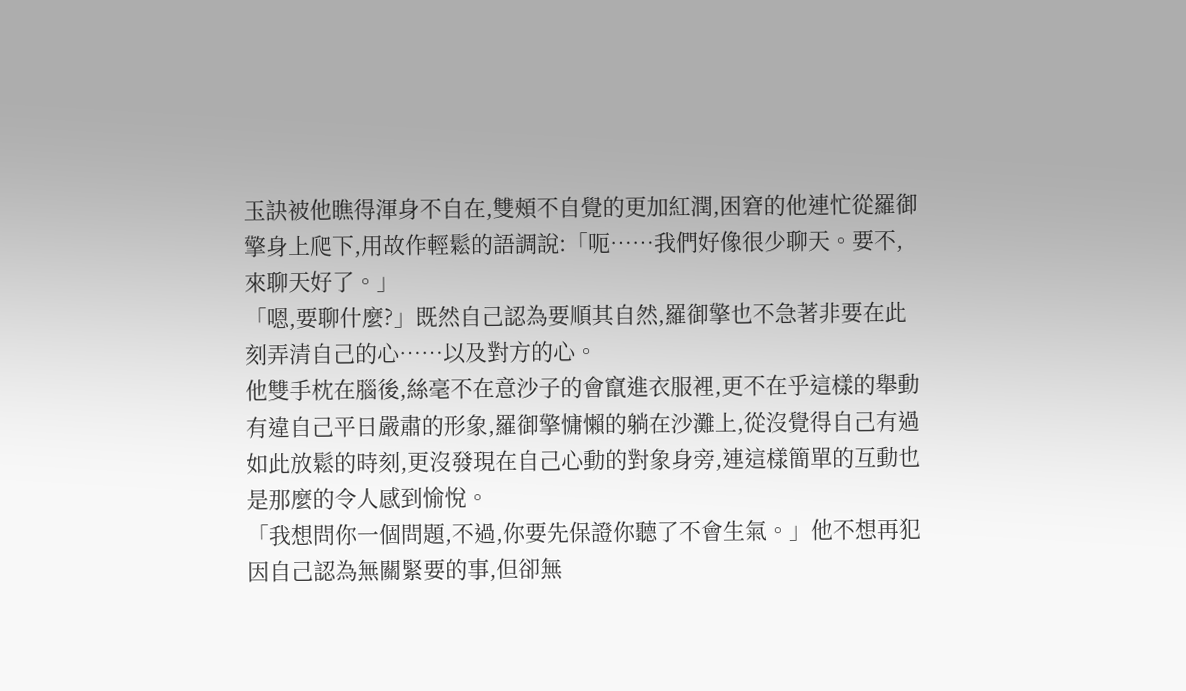玉訣被他瞧得渾身不自在,雙頰不自覺的更加紅潤,困窘的他連忙從羅御擎身上爬下,用故作輕鬆的語調說:「呃……我們好像很少聊天。要不,來聊天好了。」
「嗯,要聊什麼?」既然自己認為要順其自然,羅御擎也不急著非要在此刻弄清自己的心……以及對方的心。
他雙手枕在腦後,絲毫不在意沙子的會竄進衣服裡,更不在乎這樣的舉動有違自己平日嚴肅的形象,羅御擎慵懶的躺在沙灘上,從沒覺得自己有過如此放鬆的時刻,更沒發現在自己心動的對象身旁,連這樣簡單的互動也是那麼的令人感到愉悅。
「我想問你一個問題,不過,你要先保證你聽了不會生氣。」他不想再犯因自己認為無關緊要的事,但卻無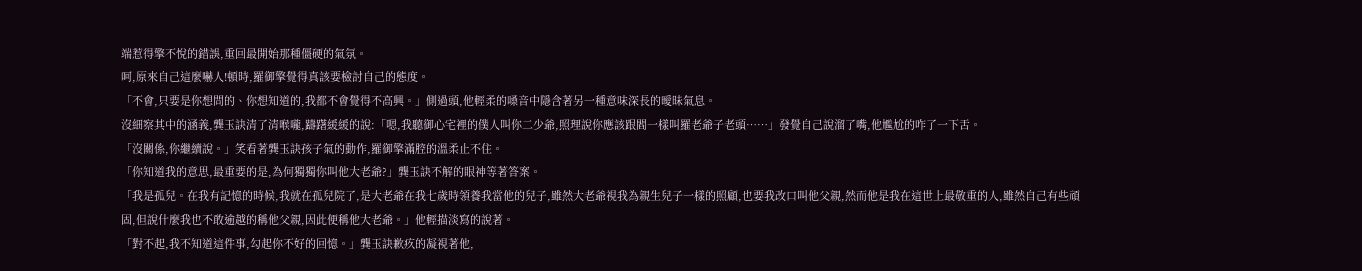端惹得擎不悅的錯誤,重回最開始那種僵硬的氣氛。
呵,原來自己這麼嚇人!頓時,羅御擎覺得真該要檢討自己的態度。
「不會,只要是你想問的、你想知道的,我都不會覺得不高興。」側過頭,他輕柔的嗓音中隱含著另一種意味深長的曖昧氣息。
沒細察其中的涵義,龔玉訣清了清喉嚨,躊躇緩緩的說:「嗯,我聽御心宅裡的僕人叫你二少爺,照理說你應該跟閻一樣叫羅老爺子老頭……」發覺自己說溜了嘴,他尷尬的咋了一下舌。
「沒關係,你繼續說。」笑看著龔玉訣孩子氣的動作,羅御擎滿腔的溫柔止不住。
「你知道我的意思,最重要的是,為何獨獨你叫他大老爺?」龔玉訣不解的眼神等著答案。
「我是孤兒。在我有記憶的時候,我就在孤兒院了,是大老爺在我七歲時領養我當他的兒子,雖然大老爺視我為親生兒子一樣的照顧,也要我改口叫他父親,然而他是我在這世上最敬重的人,雖然自己有些頑固,但說什麼我也不敢逾越的稱他父親,因此便稱他大老爺。」他輕描淡寫的說著。
「對不起,我不知道這件事,勾起你不好的回憶。」龔玉訣歉疚的凝視著他,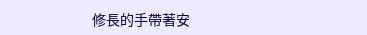修長的手帶著安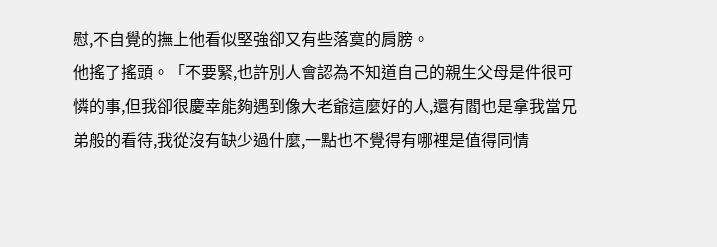慰,不自覺的撫上他看似堅強卻又有些落寞的肩膀。
他搖了搖頭。「不要緊,也許別人會認為不知道自己的親生父母是件很可憐的事,但我卻很慶幸能夠遇到像大老爺這麼好的人,還有閻也是拿我當兄弟般的看待,我從沒有缺少過什麼,一點也不覺得有哪裡是值得同情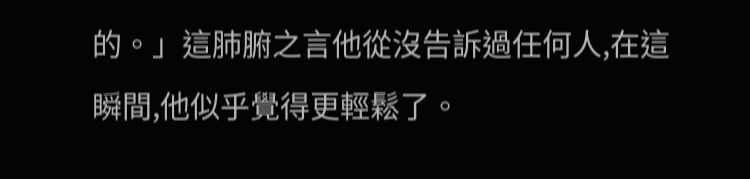的。」這肺腑之言他從沒告訴過任何人,在這瞬間,他似乎覺得更輕鬆了。